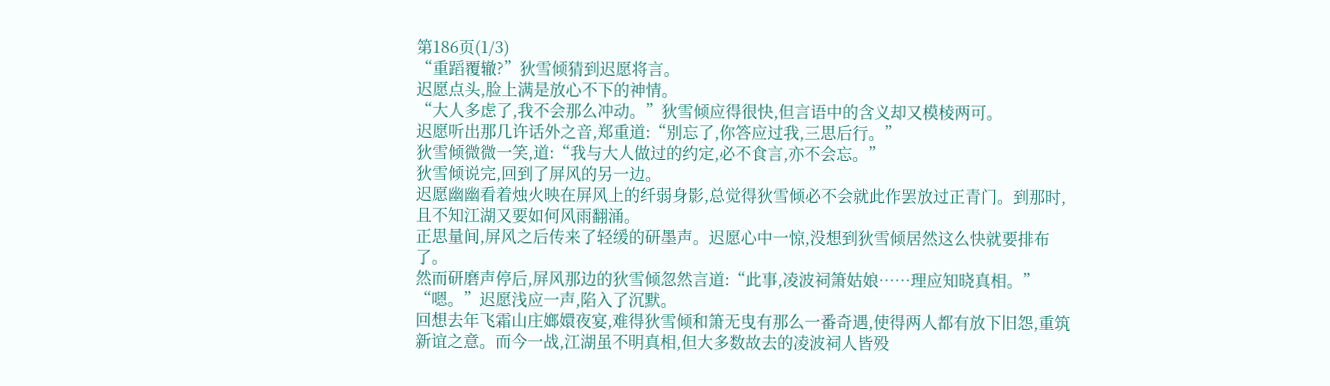第186页(1/3)
“重蹈覆辙?”狄雪倾猜到迟愿将言。
迟愿点头,脸上满是放心不下的神情。
“大人多虑了,我不会那么冲动。”狄雪倾应得很快,但言语中的含义却又模棱两可。
迟愿听出那几许话外之音,郑重道:“别忘了,你答应过我,三思后行。”
狄雪倾微微一笑,道:“我与大人做过的约定,必不食言,亦不会忘。”
狄雪倾说完,回到了屏风的另一边。
迟愿幽幽看着烛火映在屏风上的纤弱身影,总觉得狄雪倾必不会就此作罢放过正青门。到那时,且不知江湖又要如何风雨翻涌。
正思量间,屏风之后传来了轻缓的研墨声。迟愿心中一惊,没想到狄雪倾居然这么快就要排布了。
然而研磨声停后,屏风那边的狄雪倾忽然言道:“此事,凌波祠箫姑娘……理应知晓真相。”
“嗯。”迟愿浅应一声,陷入了沉默。
回想去年飞霜山庄嫏嬛夜宴,难得狄雪倾和箫无曳有那么一番奇遇,使得两人都有放下旧怨,重筑新谊之意。而今一战,江湖虽不明真相,但大多数故去的凌波祠人皆殁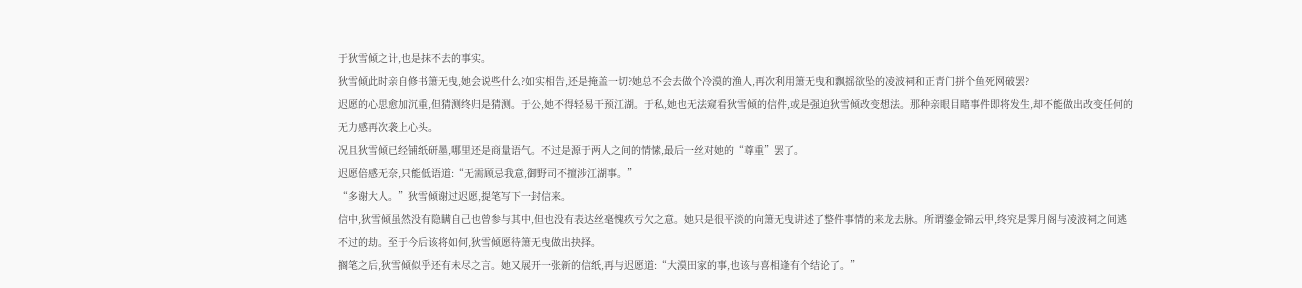于狄雪倾之计,也是抹不去的事实。
狄雪倾此时亲自修书箫无曳,她会说些什么?如实相告,还是掩盖一切?她总不会去做个冷漠的渔人,再次利用箫无曳和飘摇欲坠的凌波祠和正青门拼个鱼死网破罢?
迟愿的心思愈加沉重,但猜测终归是猜测。于公,她不得轻易干预江湖。于私,她也无法窥看狄雪倾的信件,或是强迫狄雪倾改变想法。那种亲眼目睹事件即将发生,却不能做出改变任何的无力感再次袭上心头。
况且狄雪倾已经铺纸研墨,哪里还是商量语气。不过是源于两人之间的情愫,最后一丝对她的“尊重”罢了。
迟愿倍感无奈,只能低语道:“无需顾忌我意,御野司不擅涉江湖事。”
“多谢大人。”狄雪倾谢过迟愿,提笔写下一封信来。
信中,狄雪倾虽然没有隐瞒自己也曾参与其中,但也没有表达丝毫愧疚亏欠之意。她只是很平淡的向箫无曳讲述了整件事情的来龙去脉。所谓鎏金锦云甲,终究是霁月阁与凌波祠之间逃不过的劫。至于今后该将如何,狄雪倾愿待箫无曳做出抉择。
搁笔之后,狄雪倾似乎还有未尽之言。她又展开一张新的信纸,再与迟愿道:“大漠田家的事,也该与喜相逢有个结论了。”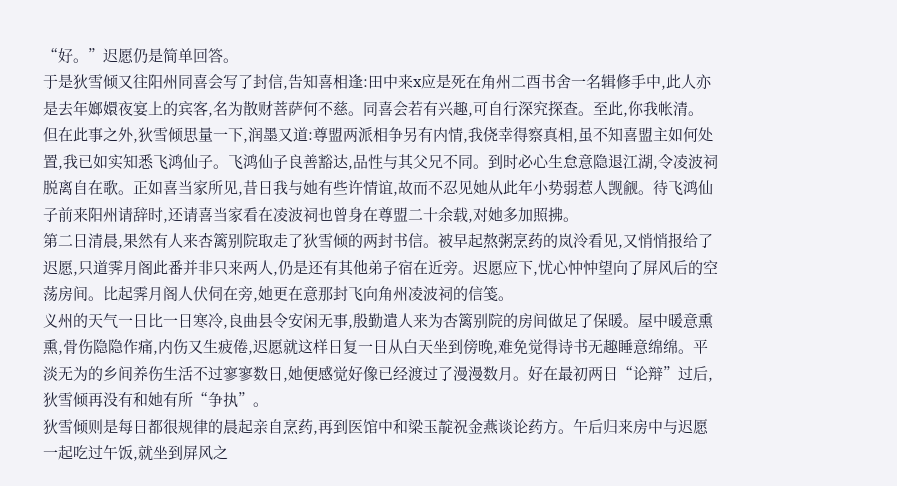“好。”迟愿仍是简单回答。
于是狄雪倾又往阳州同喜会写了封信,告知喜相逢:田中来x应是死在角州二酉书舍一名辑修手中,此人亦是去年嫏嬛夜宴上的宾客,名为散财菩萨何不慈。同喜会若有兴趣,可自行深究探查。至此,你我帐清。
但在此事之外,狄雪倾思量一下,润墨又道:尊盟两派相争另有内情,我侥幸得察真相,虽不知喜盟主如何处置,我已如实知悉飞鸿仙子。飞鸿仙子良善豁达,品性与其父兄不同。到时必心生怠意隐退江湖,令凌波祠脱离自在歌。正如喜当家所见,昔日我与她有些许情谊,故而不忍见她从此年小势弱惹人觊觎。待飞鸿仙子前来阳州请辞时,还请喜当家看在凌波祠也曾身在尊盟二十余载,对她多加照拂。
第二日清晨,果然有人来杏篱别院取走了狄雪倾的两封书信。被早起熬粥烹药的岚泠看见,又悄悄报给了迟愿,只道霁月阁此番并非只来两人,仍是还有其他弟子宿在近旁。迟愿应下,忧心忡忡望向了屏风后的空荡房间。比起霁月阁人伏伺在旁,她更在意那封飞向角州凌波祠的信笺。
义州的天气一日比一日寒冷,良曲县令安闲无事,殷勤遣人来为杏篱别院的房间做足了保暖。屋中暖意熏熏,骨伤隐隐作痛,内伤又生疲倦,迟愿就这样日复一日从白天坐到傍晚,难免觉得诗书无趣睡意绵绵。平淡无为的乡间养伤生活不过寥寥数日,她便感觉好像已经渡过了漫漫数月。好在最初两日“论辩”过后,狄雪倾再没有和她有所“争执”。
狄雪倾则是每日都很规律的晨起亲自烹药,再到医馆中和梁玉靛祝金燕谈论药方。午后归来房中与迟愿一起吃过午饭,就坐到屏风之